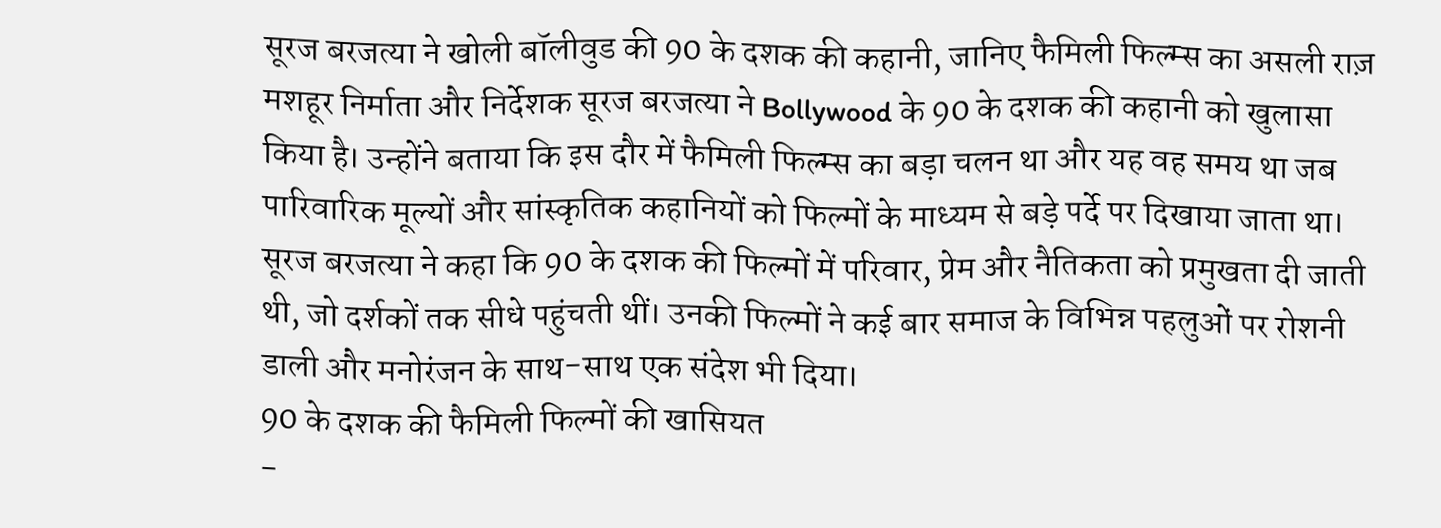सूरज बरजत्या ने खोली बॉलीवुड की 90 के दशक की कहानी, जानिए फैमिली फिल्म्स का असली राज़
मशहूर निर्माता और निर्देशक सूरज बरजत्या ने Bollywood के 90 के दशक की कहानी को खुलासा किया है। उन्होंने बताया कि इस दौर में फैमिली फिल्म्स का बड़ा चलन था और यह वह समय था जब पारिवारिक मूल्यों और सांस्कृतिक कहानियों को फिल्मों के माध्यम से बड़े पर्दे पर दिखाया जाता था।
सूरज बरजत्या ने कहा कि 90 के दशक की फिल्मों में परिवार, प्रेम और नैतिकता को प्रमुखता दी जाती थी, जो दर्शकों तक सीधे पहुंचती थीं। उनकी फिल्मों ने कई बार समाज के विभिन्न पहलुओं पर रोशनी डाली और मनोरंजन के साथ-साथ एक संदेश भी दिया।
90 के दशक की फैमिली फिल्मों की खासियत
-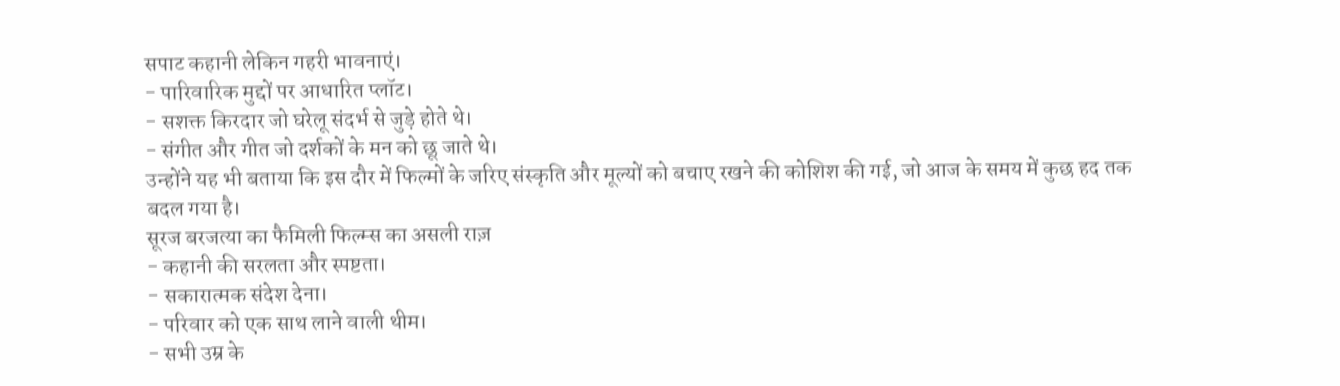सपाट कहानी लेकिन गहरी भावनाएं।
- पारिवारिक मुद्दों पर आधारित प्लॉट।
- सशक्त किरदार जो घरेलू संदर्भ से जुड़े होते थे।
- संगीत और गीत जो दर्शकों के मन को छू जाते थे।
उन्होंने यह भी बताया कि इस दौर में फिल्मों के जरिए संस्कृति और मूल्यों को बचाए रखने की कोशिश की गई, जो आज के समय में कुछ हद तक बदल गया है।
सूरज बरजत्या का फैमिली फिल्म्स का असली राज़
- कहानी की सरलता और स्पष्टता।
- सकारात्मक संदेश देना।
- परिवार को एक साथ लाने वाली थीम।
- सभी उम्र के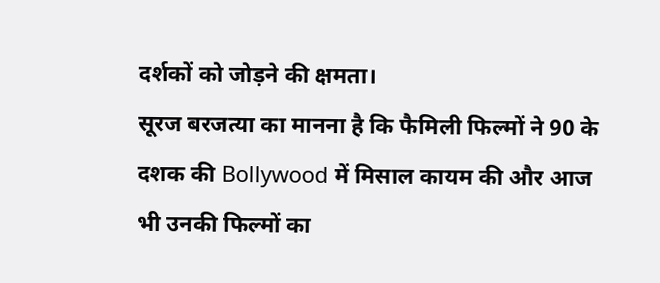दर्शकों को जोड़ने की क्षमता।
सूरज बरजत्या का मानना है कि फैमिली फिल्मों ने 90 के दशक की Bollywood में मिसाल कायम की और आज भी उनकी फिल्मों का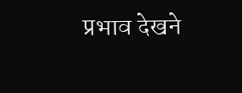प्रभाव देखने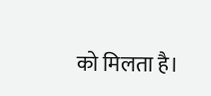को मिलता है।